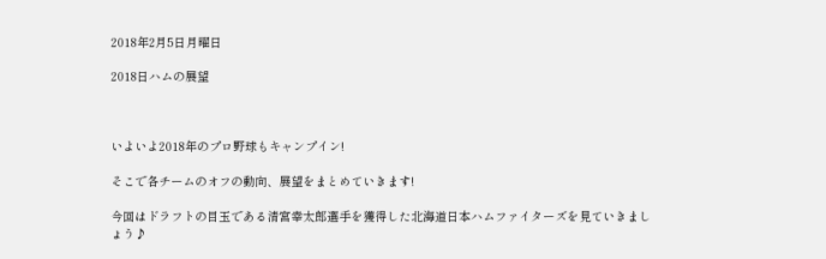2018年2月5日月曜日

2018日ハムの展望



いよいよ2018年のプロ野球もキャンプイン!

そこで各チームのオフの動向、展望をまとめていきます!

今回はドラフトの目玉である清宮幸太郎選手を獲得した北海道日本ハムファイターズを見ていきましょう♪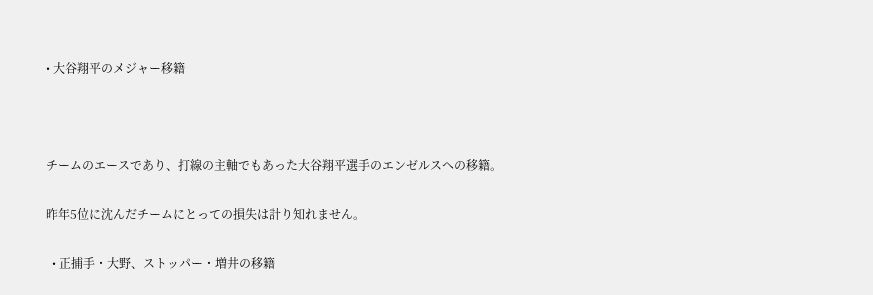• 大谷翔平のメジャー移籍



チームのエースであり、打線の主軸でもあった大谷翔平選手のエンゼルスへの移籍。

昨年5位に沈んだチームにとっての損失は計り知れません。

  • 正捕手・大野、ストッパー・増井の移籍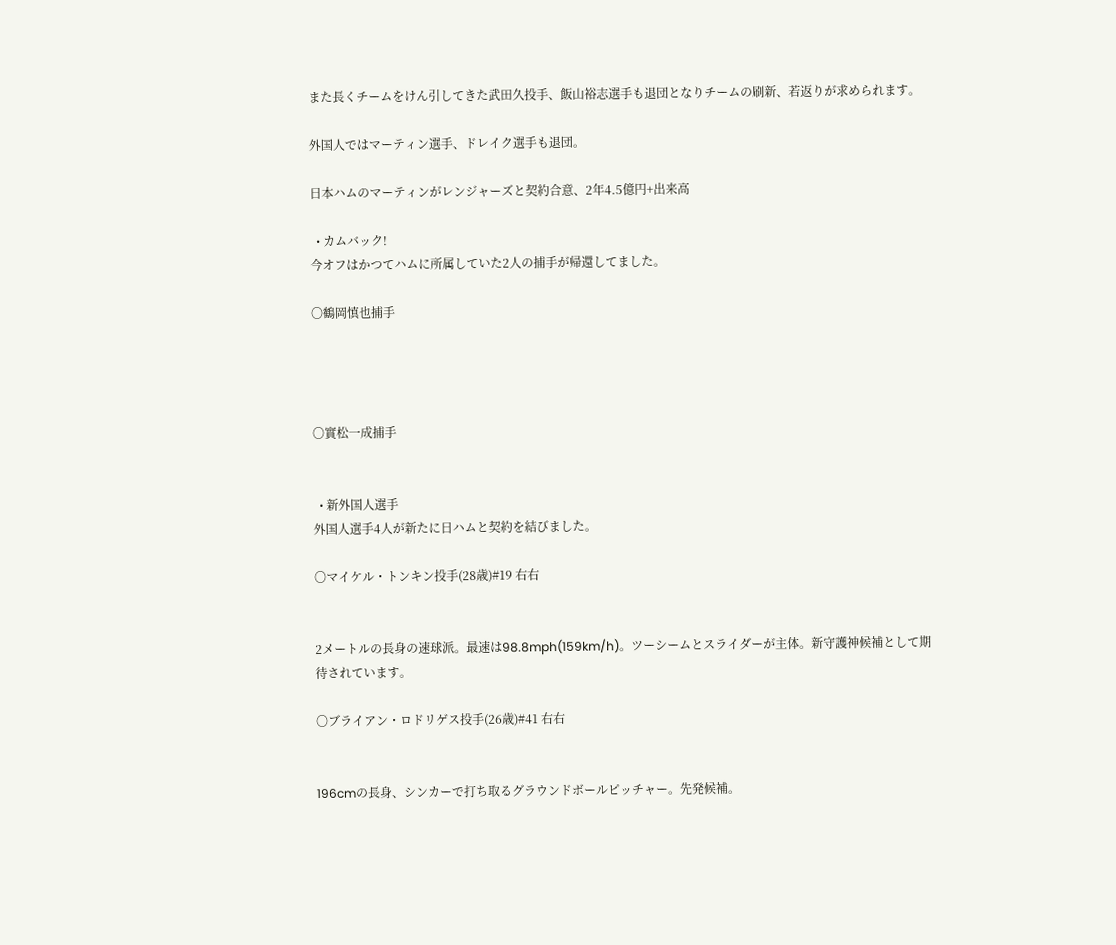また長くチームをけん引してきた武田久投手、飯山裕志選手も退団となりチームの刷新、若返りが求められます。

外国人ではマーティン選手、ドレイク選手も退団。

日本ハムのマーティンがレンジャーズと契約合意、2年4.5億円+出来高

  • カムバック!
今オフはかつてハムに所属していた2人の捕手が帰還してました。

〇鶴岡慎也捕手




〇實松一成捕手


  • 新外国人選手
外国人選手4人が新たに日ハムと契約を結びました。

〇マイケル・トンキン投手(28歳)#19 右右


2メートルの長身の速球派。最速は98.8mph(159km/h)。ツーシームとスライダーが主体。新守護神候補として期待されています。

〇ブライアン・ロドリゲス投手(26歳)#41 右右


196cmの長身、シンカーで打ち取るグラウンドボールピッチャー。先発候補。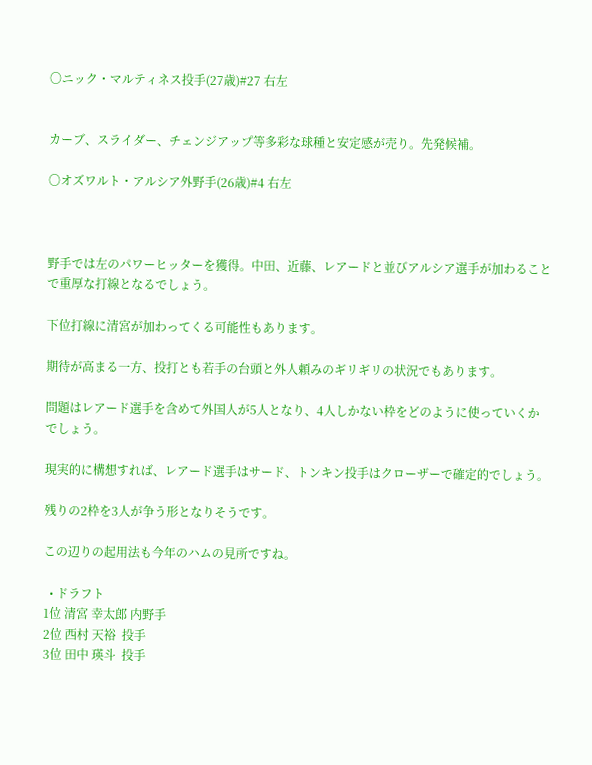〇ニック・マルティネス投手(27歳)#27 右左


カーブ、スライダー、チェンジアップ等多彩な球種と安定感が売り。先発候補。

〇オズワルト・アルシア外野手(26歳)#4 右左



野手では左のパワーヒッターを獲得。中田、近藤、レアードと並びアルシア選手が加わることで重厚な打線となるでしょう。

下位打線に清宮が加わってくる可能性もあります。

期待が高まる一方、投打とも若手の台頭と外人頼みのギリギリの状況でもあります。

問題はレアード選手を含めて外国人が5人となり、4人しかない枠をどのように使っていくかでしょう。

現実的に構想すれば、レアード選手はサード、トンキン投手はクローザーで確定的でしょう。

残りの2枠を3人が争う形となりそうです。

この辺りの起用法も今年のハムの見所ですね。

  • ドラフト
1位 清宮 幸太郎 内野手
2位 西村 天裕  投手
3位 田中 瑛斗  投手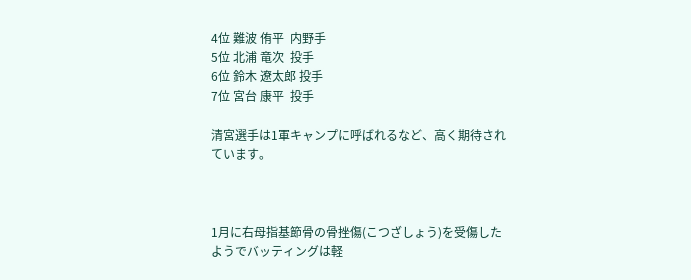4位 難波 侑平  内野手
5位 北浦 竜次  投手
6位 鈴木 遼太郎 投手
7位 宮台 康平  投手

清宮選手は1軍キャンプに呼ばれるなど、高く期待されています。



1月に右母指基節骨の骨挫傷(こつざしょう)を受傷したようでバッティングは軽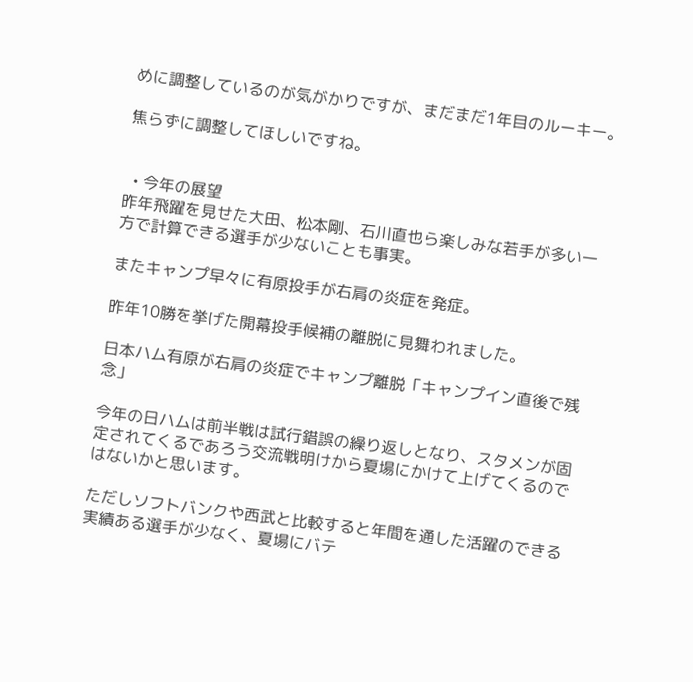めに調整しているのが気がかりですが、まだまだ1年目のルーキー。

焦らずに調整してほしいですね。


  • 今年の展望
昨年飛躍を見せた大田、松本剛、石川直也ら楽しみな若手が多い一方で計算できる選手が少ないことも事実。

またキャンプ早々に有原投手が右肩の炎症を発症。

昨年10勝を挙げた開幕投手候補の離脱に見舞われました。

日本ハム有原が右肩の炎症でキャンプ離脱「キャンプイン直後で残念」

今年の日ハムは前半戦は試行錯誤の繰り返しとなり、スタメンが固定されてくるであろう交流戦明けから夏場にかけて上げてくるのではないかと思います。

ただしソフトバンクや西武と比較すると年間を通した活躍のできる実績ある選手が少なく、夏場にバテ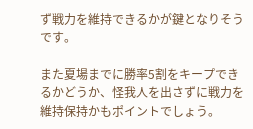ず戦力を維持できるかが鍵となりそうです。

また夏場までに勝率5割をキープできるかどうか、怪我人を出さずに戦力を維持保持かもポイントでしょう。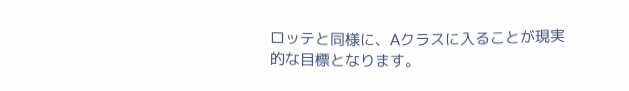ロッテと同様に、Aクラスに入ることが現実的な目標となります。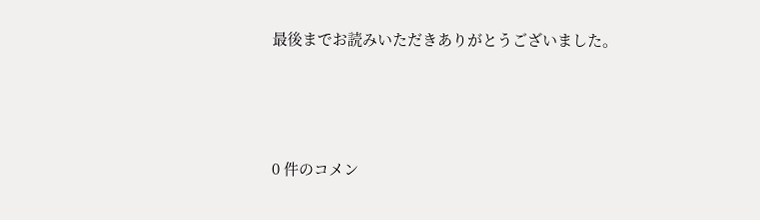最後までお読みいただきありがとうございました。



0 件のコメン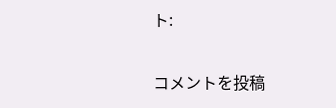ト:

コメントを投稿